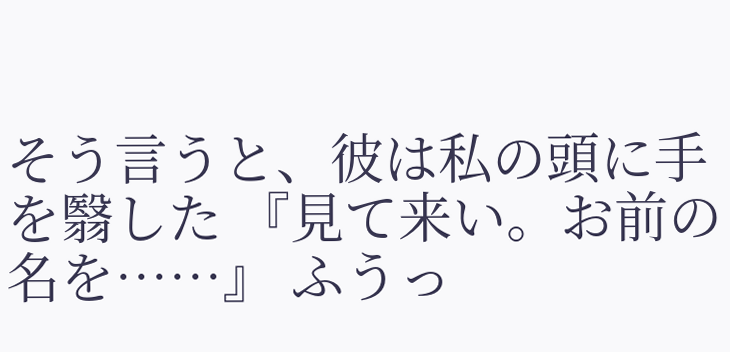そう言うと、彼は私の頭に手を翳した 『見て来い。お前の名を……』 ふうっ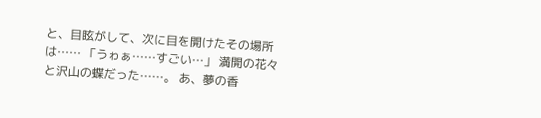と、目眩がして、次に目を開けたその場所は…… 「うゎぁ……すごい…」 満開の花々と沢山の蝶だった……。 あ、夢の香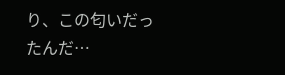り、この匂いだったんだ…